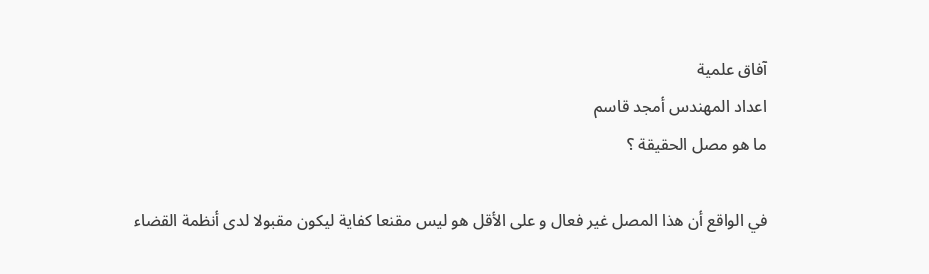آفاق علمية
اعداد المهندس أمجد قاسم
ما هو مصل الحقيقة ؟

في الواقع أن هذا المصل غير فعال و على الأقل هو ليس مقنعا كفاية ليكون مقبولا لدى أنظمة القضاء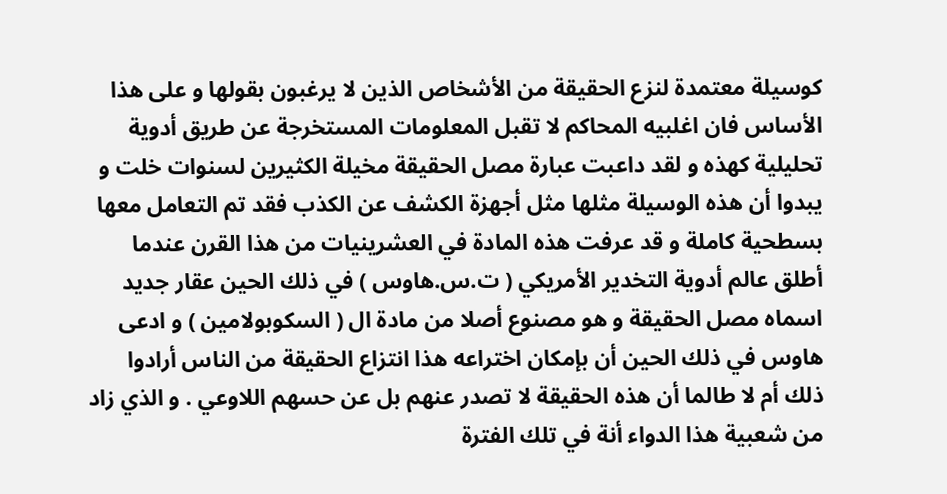كوسيلة معتمدة لنزع الحقيقة من الأشخاص الذين لا يرغبون بقولها و على هذا الأساس فان اغلبيه المحاكم لا تقبل المعلومات المستخرجة عن طريق أدوية تحليلية كهذه و لقد داعبت عبارة مصل الحقيقة مخيلة الكثيرين لسنوات خلت و يبدوا أن هذه الوسيلة مثلها مثل أجهزة الكشف عن الكذب فقد تم التعامل معها بسطحية كاملة و قد عرفت هذه المادة في العشرينيات من هذا القرن عندما أطلق عالم أدوية التخدير الأمريكي ( ت.س.هاوس ) في ذلك الحين عقار جديد اسماه مصل الحقيقة و هو مصنوع أصلا من مادة ال ( السكوبولامين ) و ادعى هاوس في ذلك الحين أن بإمكان اختراعه هذا انتزاع الحقيقة من الناس أرادوا ذلك أم لا طالما أن هذه الحقيقة لا تصدر عنهم بل عن حسهم اللاوعي . و الذي زاد من شعبية هذا الدواء أنة في تلك الفترة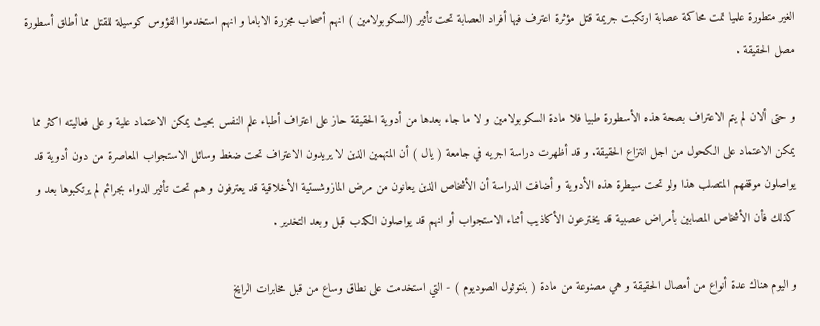الغير متطورة علميا تمت محاكمة عصابة ارتكبت جريمة قتل مؤثرة اعترف فيها أفراد العصابة تحت تأثير (السكوبولامين ) انهم أصحاب مجزرة الاباما و انهم استخدموا الفؤوس كوسيلة للقتل مما أطلق أسطورة مصل الحقيقة .

و حتى ألان لم يتم الاعتراف بصحة هذه الأسطورة طبيا فلا مادة السكوبولامين و لا ما جاء بعدها من أدوية الحقيقة حاز على اعتراف أطباء علم النفس بحيث يمكن الاعتماد علية و على فعاليته اكثر مما يمكن الاعتماد على الكحول من اجل انتزاع الحقيقة. و قد أظهرت دراسة اجريه في جامعة ( يال ) أن المتهمين الذين لا يريدون الاعتراف تحت ضغط وسائل الاستجواب المعاصرة من دون أدوية قد يواصلون موقفهم المتصلب هذا ولو تحت سيطرة هذه الأدوية و أضافت الدراسة أن الأشخاص الذين يعانون من مرض المازوشستية الأخلاقية قد يعترفون و هم تحت تأثير الدواء بجرائم لم يرتكبوها بعد و كذلك فأن الأشخاص المصابين بأمراض عصبية قد يخترعون الأكاذيب أثناء الاستجواب أو انهم قد يواصلون الكذب قبل وبعد التخدير .

و اليوم هناك عدة أنواع من أمصال الحقيقة و هي مصنوعة من مادة ( بنتوثول الصوديوم ) - التي استخدمت على نطاق وساع من قبل مخابرات الرايخ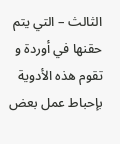الثالث – التي يتم حقنها في أوردة و تقوم هذه الأدوية بإحباط عمل بعض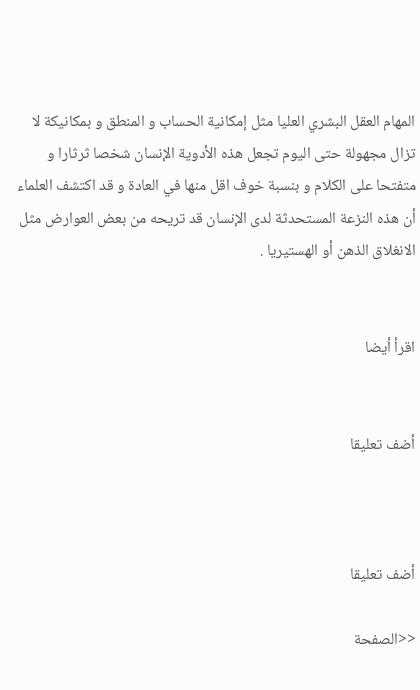المهام العقل البشري العليا مثل إمكانية الحساب و المنطق و بمكانيكة لا تزال مجهولة حتى اليوم تجعل هذه الأدوية الإنسان شخصا ثرثارا و متفتحا على الكلام و بنسبة خوف اقل منها في العادة و قد اكتشف العلماء أن هذه النزعة المستحدثة لدى الإنسان قد تريحه من بعض العوارض مثل الانغلاق الذهن أو الهستيريا .


اقرأ أيضا


أضف تعليقا



أضف تعليقا

<<الصفحة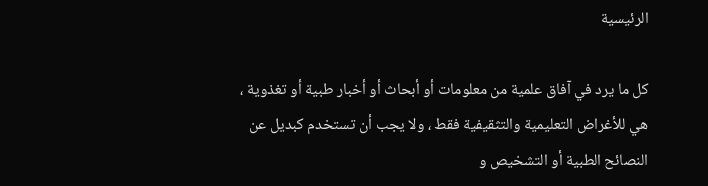الرئيسية

كل ما يرد في آفاق علمية من معلومات أو أبحاث أو أخبار طبية أو تغذوية ، هي للأغراض التعليمية والتثقيفية فقط ، ولا يجب أن تستخدم كبديل عن النصائح الطبية أو التشخيص و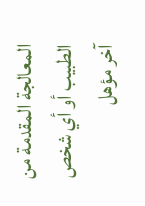المعالجة المقدمة من الطبيب أو أي شخص آخر مؤهل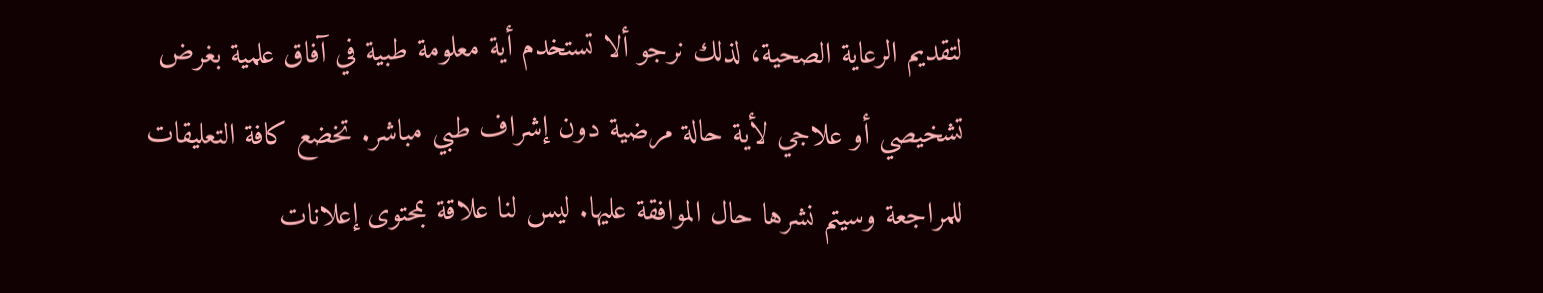لتقديم الرعاية الصحية، لذلك نرجو ألا تستخدم أية معلومة طبية في آفاق علمية بغرض تشخيصي أو علاجي لأية حالة مرضية دون إشراف طبي مباشر. تخضع كافة التعليقات للمراجعة وسيتم نشرها حال الموافقة عليها. ليس لنا علاقة بمحتوى إعلانات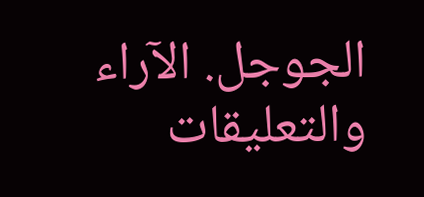الجوجل. الآراء والتعليقات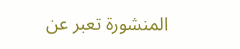المنشورة تعبر عن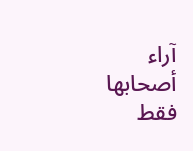آراء أصحابها فقط